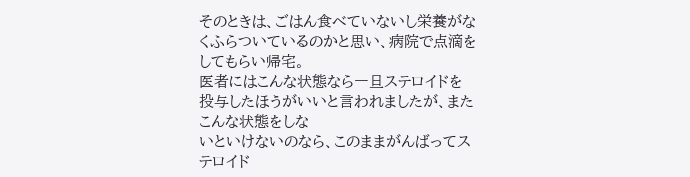そのときは、ごはん食べていないし栄養がなくふらついているのかと思い、病院で点滴をしてもらい帰宅。
医者にはこんな状態なら一旦ステロイドを投与したほうがいいと言われましたが、またこんな状態をしな
いといけないのなら、このままがんばってステロイド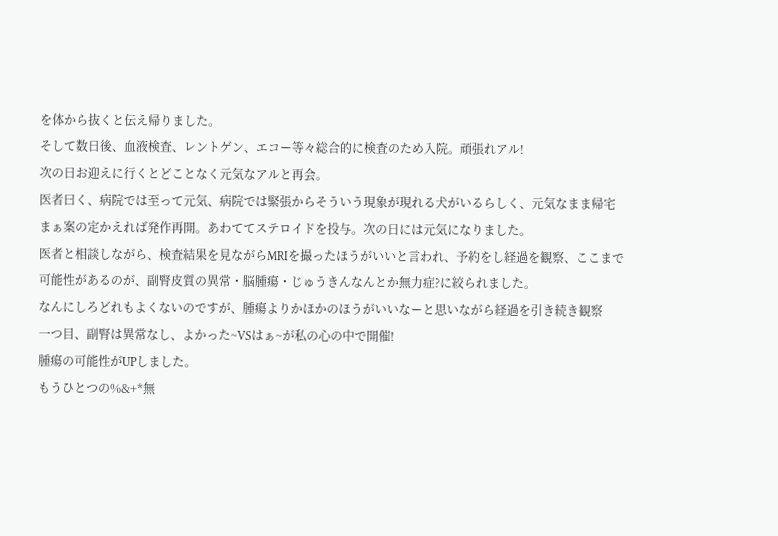を体から抜くと伝え帰りました。
そして数日後、血液検査、レントゲン、エコー等々総合的に検査のため入院。頑張れアル!
次の日お迎えに行くとどことなく元気なアルと再会。
医者曰く、病院では至って元気、病院では緊張からそういう現象が現れる犬がいるらしく、元気なまま帰宅
まぁ案の定かえれば発作再開。あわててステロイドを投与。次の日には元気になりました。
医者と相談しながら、検査結果を見ながらMRIを撮ったほうがいいと言われ、予約をし経過を観察、ここまで
可能性があるのが、副腎皮質の異常・脳腫瘍・じゅうきんなんとか無力症?に絞られました。
なんにしろどれもよくないのですが、腫瘍よりかほかのほうがいいなーと思いながら経過を引き続き観察
一つ目、副腎は異常なし、よかった~VSはぁ~が私の心の中で開催!
腫瘍の可能性がUPしました。
もうひとつの%&+*無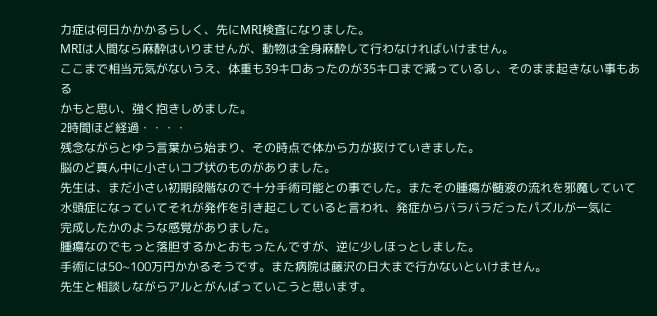力症は何日かかかるらしく、先にMRI検査になりました。
MRIは人間なら麻酔はいりませんが、動物は全身麻酔して行わなければいけません。
ここまで相当元気がないうえ、体重も39キロあったのが35キロまで減っているし、そのまま起きない事もある
かもと思い、強く抱きしめました。
2時間ほど経過・・・・
残念ながらとゆう言葉から始まり、その時点で体から力が抜けていきました。
脳のど真ん中に小さいコブ状のものがありました。
先生は、まだ小さい初期段階なので十分手術可能との事でした。またその腫瘍が髄液の流れを邪魔していて
水頭症になっていてそれが発作を引き起こしていると言われ、発症からバラバラだったパズルが一気に
完成したかのような感覚がありました。
腫瘍なのでもっと落胆するかとおもったんですが、逆に少しほっとしました。
手術には50~100万円かかるそうです。また病院は藤沢の日大まで行かないといけません。
先生と相談しながらアルとがんばっていこうと思います。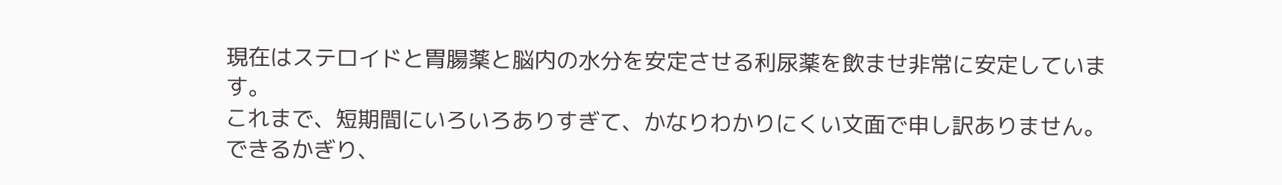現在はステロイドと胃腸薬と脳内の水分を安定させる利尿薬を飲ませ非常に安定しています。
これまで、短期間にいろいろありすぎて、かなりわかりにくい文面で申し訳ありません。
できるかぎり、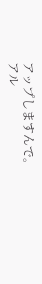アップしますんで。
アル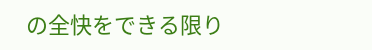の全快をできる限り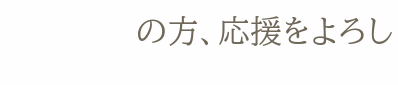の方、応援をよろし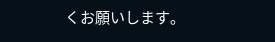くお願いします。